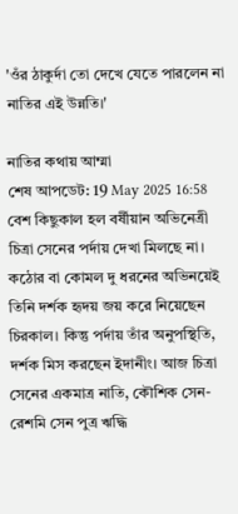'ওঁর ঠাকুর্দা তো দেখে যেতে পারলেন না নাতির এই উন্নতি।'

নাতির কথায় আম্মা
শেষ আপডেট: 19 May 2025 16:58
বেশ কিছুকাল হল বর্ষীয়ান অভিনেত্রী চিত্রা সেনের পর্দায় দেখা মিলছে না। কঠোর বা কোমল দু ধরনের অভিনয়েই তিনি দর্শক হৃদয় জয় করে নিয়েছেন চিরকাল। কিন্তু পর্দায় তাঁর অনুপস্থিতি, দর্শক মিস করছেন ইদানীং। আজ চিত্রা সেনের একমাত্র নাতি, কৌশিক সেন-রেশমি সেন পুত্র ঋদ্ধি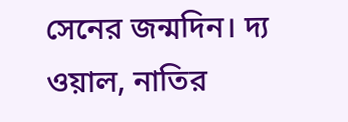সেনের জন্মদিন। দ্য ওয়াল, নাতির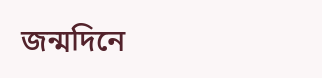জন্মদিনে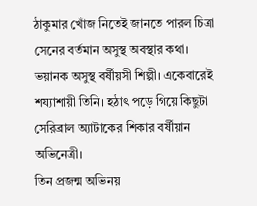ঠাকুমার খোঁজ নিতেই জানতে পারল চিত্রা সেনের বর্তমান অসুস্থ অবস্থার কথা। ভয়ানক অসুস্থ বর্ষীয়সী শিল্পী। একেবারেই শয্যাশায়ী তিনি। হঠাৎ পড়ে গিয়ে কিছুটা সেরিব্রাল অ্যাটাকের শিকার বর্ষীয়ান অভিনেত্রী।
তিন প্রজন্ম অভিনয়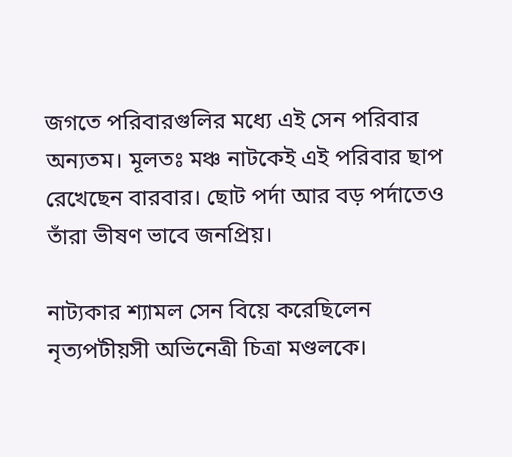জগতে পরিবারগুলির মধ্যে এই সেন পরিবার অন্যতম। মূলতঃ মঞ্চ নাটকেই এই পরিবার ছাপ রেখেছেন বারবার। ছোট পর্দা আর বড় পর্দাতেও তাঁরা ভীষণ ভাবে জনপ্রিয়।

নাট্যকার শ্যামল সেন বিয়ে করেছিলেন নৃত্যপটীয়সী অভিনেত্রী চিত্রা মণ্ডলকে।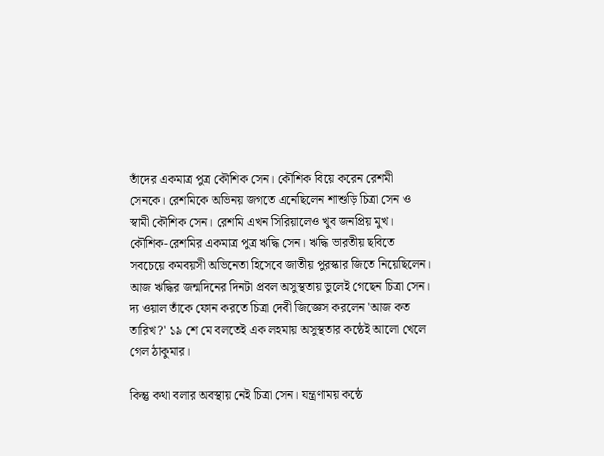তাঁদের একমাত্র পুত্র কৌশিক সেন। কৌশিক বিয়ে করেন রেশমী সেনকে। রেশমিকে অভিনয় জগতে এনেছিলেন শাশুড়ি চিত্রা সেন ও স্বামী কৌশিক সেন। রেশমি এখন সিরিয়ালেও খুব জনপ্রিয় মুখ। কৌশিক-রেশমির একমাত্র পুত্র ঋদ্ধি সেন। ঋদ্ধি ভারতীয় ছবিতে সবচেয়ে কমবয়সী অভিনেতা হিসেবে জাতীয় পুরস্কার জিতে নিয়েছিলেন।
আজ ঋদ্ধির জন্মদিনের দিনটা প্রবল অসুস্থতায় ভুলেই গেছেন চিত্রা সেন। দ্য ওয়াল তাঁকে ফোন করতে চিত্রা দেবী জিজ্ঞেস করলেন 'আজ কত তারিখ?' ১৯ শে মে বলতেই এক লহমায় অসুস্থতার কন্ঠেই আলো খেলে গেল ঠাকুমার।

কিন্তু কথা বলার অবস্থায় নেই চিত্রা সেন। যন্ত্রণাময় কন্ঠে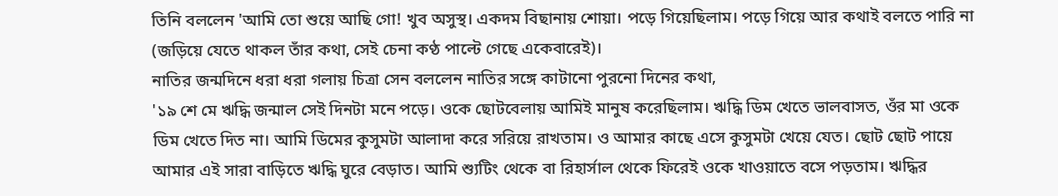তিনি বললেন 'আমি তো শুয়ে আছি গো! খুব অসুস্থ। একদম বিছানায় শোয়া। পড়ে গিয়েছিলাম। পড়ে গিয়ে আর কথাই বলতে পারি না (জড়িয়ে যেতে থাকল তাঁর কথা, সেই চেনা কণ্ঠ পাল্টে গেছে একেবারেই)।
নাতির জন্মদিনে ধরা ধরা গলায় চিত্রা সেন বললেন নাতির সঙ্গে কাটানো পুরনো দিনের কথা,
'১৯ শে মে ঋদ্ধি জন্মাল সেই দিনটা মনে পড়ে। ওকে ছোটবেলায় আমিই মানুষ করেছিলাম। ঋদ্ধি ডিম খেতে ভালবাসত, ওঁর মা ওকে ডিম খেতে দিত না। আমি ডিমের কুসুমটা আলাদা করে সরিয়ে রাখতাম। ও আমার কাছে এসে কুসুমটা খেয়ে যেত। ছোট ছোট পায়ে আমার এই সারা বাড়িতে ঋদ্ধি ঘুরে বেড়াত। আমি শ্যুটিং থেকে বা রিহার্সাল থেকে ফিরেই ওকে খাওয়াতে বসে পড়তাম। ঋদ্ধির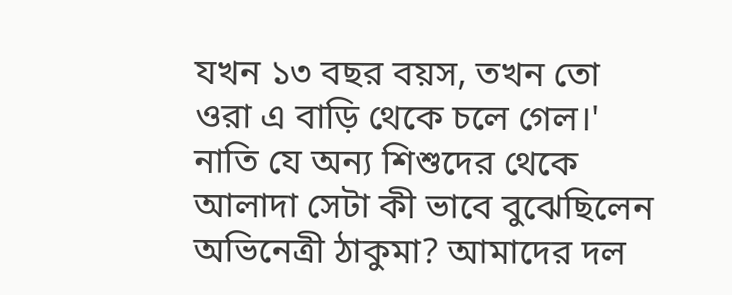যখন ১৩ বছর বয়স, তখন তো ওরা এ বাড়ি থেকে চলে গেল।'
নাতি যে অন্য শিশুদের থেকে আলাদা সেটা কী ভাবে বুঝেছিলেন অভিনেত্রী ঠাকুমা? আমাদের দল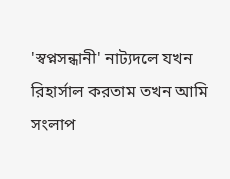'স্বপ্নসন্ধানী' নাট্যদলে যখন রিহার্সাল করতাম তখন আমি সংলাপ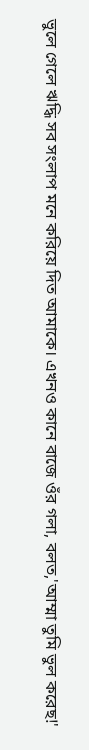ভুলে গেলে ঋদ্ধি সব সংলাপ মনে করিয়ে দিত আমাকে। এখনও কানে বাজে ওঁর গলা, বলত,'আম্মা তুমি ভুল করেছ!'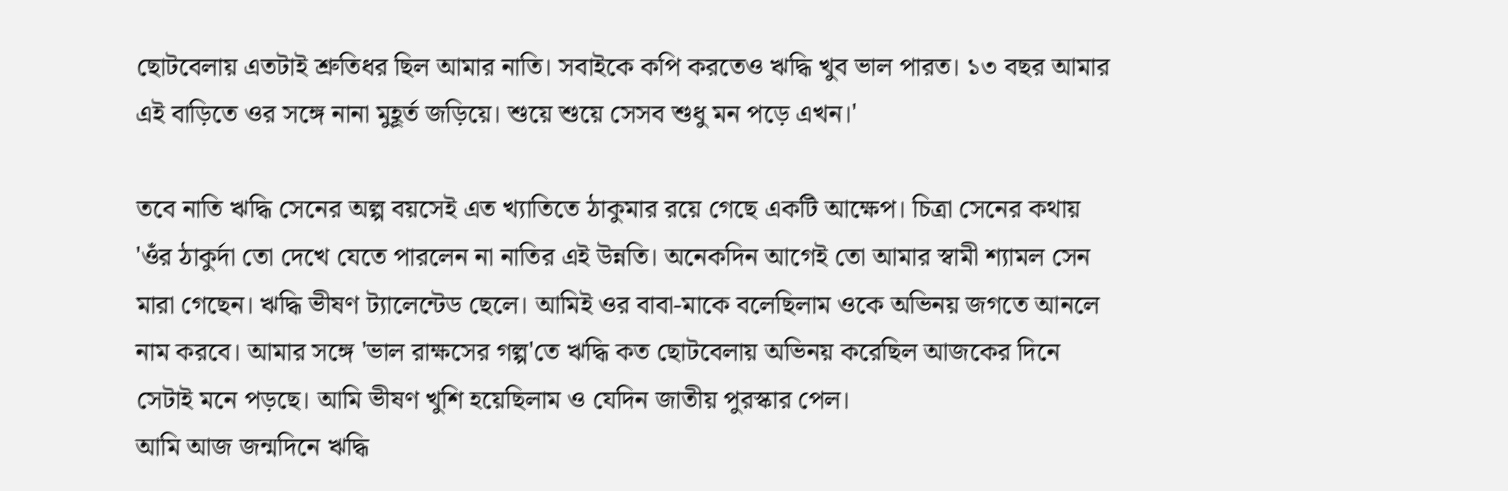ছোটবেলায় এতটাই শ্রুতিধর ছিল আমার নাতি। সবাইকে কপি করতেও ঋদ্ধি খুব ভাল পারত। ১৩ বছর আমার এই বাড়িতে ওর সঙ্গে নানা মুহূর্ত জড়িয়ে। শুয়ে শুয়ে সেসব শুধু মন পড়ে এখন।'

তবে নাতি ঋদ্ধি সেনের অল্প বয়সেই এত খ্যাতিতে ঠাকুমার রয়ে গেছে একটি আক্ষেপ। চিত্রা সেনের কথায় 'ওঁর ঠাকুর্দা তো দেখে যেতে পারলেন না নাতির এই উন্নতি। অনেকদিন আগেই তো আমার স্বামী শ্যামল সেন মারা গেছেন। ঋদ্ধি ভীষণ ট্যালেন্টেড ছেলে। আমিই ওর বাবা-মাকে বলেছিলাম ওকে অভিনয় জগতে আনলে নাম করবে। আমার সঙ্গে 'ভাল রাক্ষসের গল্প'তে ঋদ্ধি কত ছোটবেলায় অভিনয় করেছিল আজকের দিনে সেটাই মনে পড়ছে। আমি ভীষণ খুশি হয়েছিলাম ও যেদিন জাতীয় পুরস্কার পেল।
আমি আজ জন্মদিনে ঋদ্ধি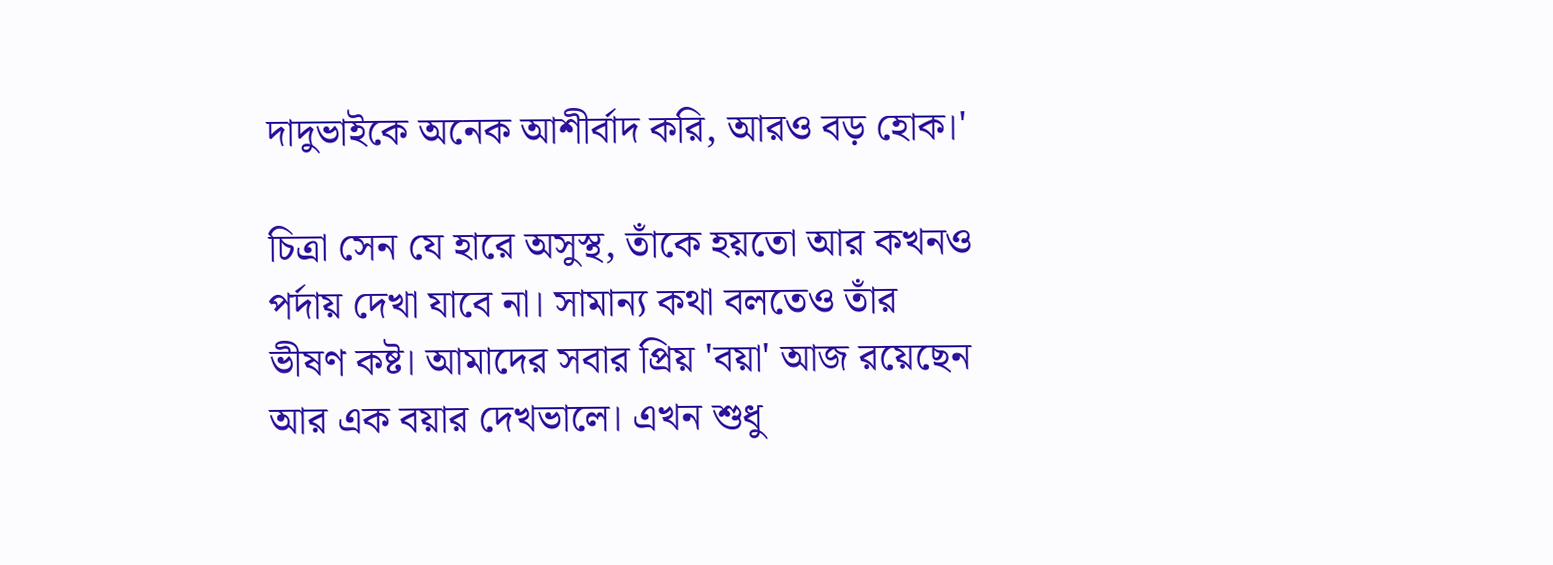দাদুভাইকে অনেক আশীর্বাদ করি, আরও বড় হোক।'

চিত্রা সেন যে হারে অসুস্থ, তাঁকে হয়তো আর কখনও পর্দায় দেখা যাবে না। সামান্য কথা বলতেও তাঁর ভীষণ কষ্ট। আমাদের সবার প্রিয় 'বয়া' আজ রয়েছেন আর এক বয়ার দেখভালে। এখন শুধু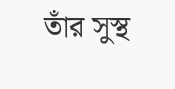তাঁর সুস্থ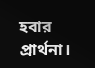হবার প্রার্থনা।